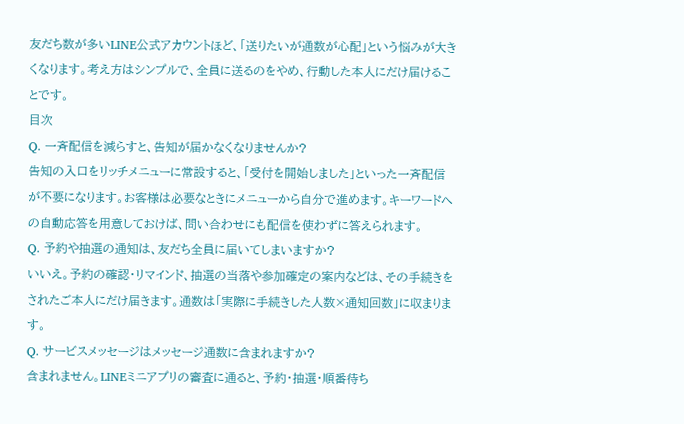友だち数が多いLINE公式アカウントほど、「送りたいが通数が心配」という悩みが大きくなります。考え方はシンプルで、全員に送るのをやめ、行動した本人にだけ届けることです。
目次
Q. 一斉配信を減らすと、告知が届かなくなりませんか?
告知の入口をリッチメニューに常設すると、「受付を開始しました」といった一斉配信が不要になります。お客様は必要なときにメニューから自分で進めます。キーワードへの自動応答を用意しておけば、問い合わせにも配信を使わずに答えられます。
Q. 予約や抽選の通知は、友だち全員に届いてしまいますか?
いいえ。予約の確認・リマインド、抽選の当落や参加確定の案内などは、その手続きをされたご本人にだけ届きます。通数は「実際に手続きした人数×通知回数」に収まります。
Q. サービスメッセージはメッセージ通数に含まれますか?
含まれません。LINEミニアプリの審査に通ると、予約・抽選・順番待ち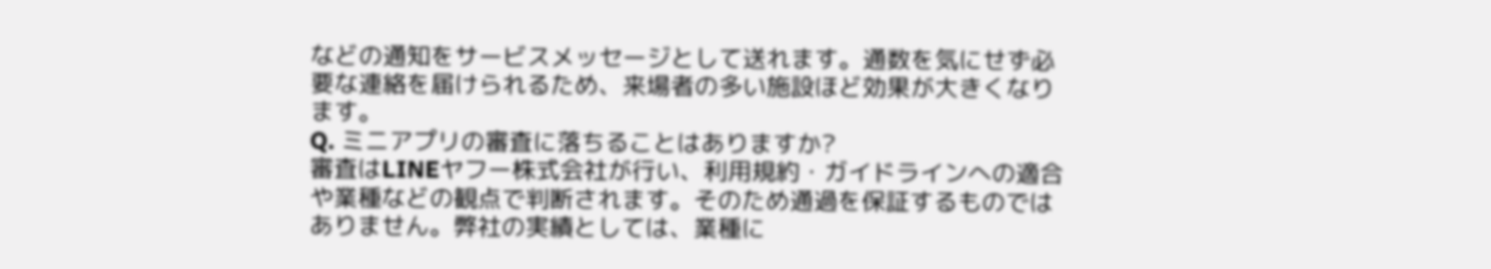などの通知をサービスメッセージとして送れます。通数を気にせず必要な連絡を届けられるため、来場者の多い施設ほど効果が大きくなります。
Q. ミニアプリの審査に落ちることはありますか?
審査はLINEヤフー株式会社が行い、利用規約・ガイドラインへの適合や業種などの観点で判断されます。そのため通過を保証するものではありません。弊社の実績としては、業種に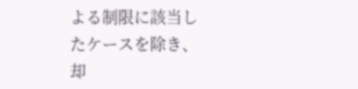よる制限に該当したケースを除き、却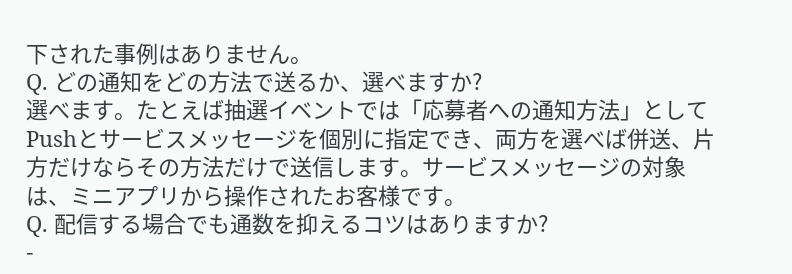下された事例はありません。
Q. どの通知をどの方法で送るか、選べますか?
選べます。たとえば抽選イベントでは「応募者への通知方法」としてPushとサービスメッセージを個別に指定でき、両方を選べば併送、片方だけならその方法だけで送信します。サービスメッセージの対象は、ミニアプリから操作されたお客様です。
Q. 配信する場合でも通数を抑えるコツはありますか?
-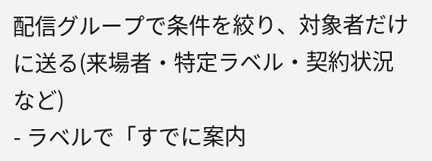配信グループで条件を絞り、対象者だけに送る(来場者・特定ラベル・契約状況など)
- ラベルで「すでに案内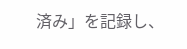済み」を記録し、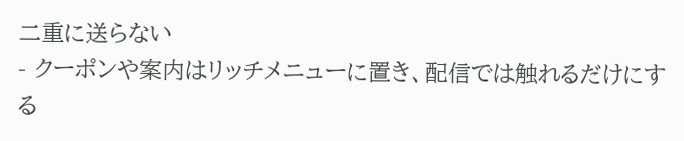二重に送らない
- クーポンや案内はリッチメニューに置き、配信では触れるだけにする